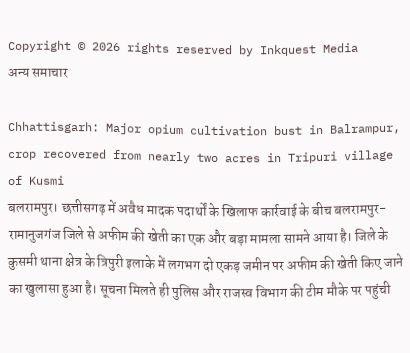Copyright © 2026 rights reserved by Inkquest Media
अन्य समाचार

Chhattisgarh: Major opium cultivation bust in Balrampur, crop recovered from nearly two acres in Tripuri village of Kusmi
बलरामपुर। छत्तीसगढ़ में अवैध मादक पदार्थों के खिलाफ कार्रवाई के बीच बलरामपुर-रामानुजगंज जिले से अफीम की खेती का एक और बड़ा मामला सामने आया है। जिले के कुसमी थाना क्षेत्र के त्रिपुरी इलाके में लगभग दो एकड़ जमीन पर अफीम की खेती किए जाने का खुलासा हुआ है। सूचना मिलते ही पुलिस और राजस्व विभाग की टीम मौके पर पहुंची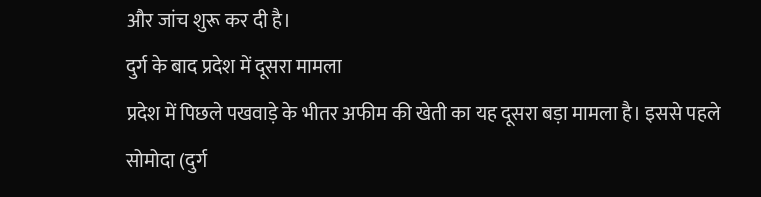और जांच शुरू कर दी है।
दुर्ग के बाद प्रदेश में दूसरा मामला
प्रदेश में पिछले पखवाड़े के भीतर अफीम की खेती का यह दूसरा बड़ा मामला है। इससे पहले सोमोदा (दुर्ग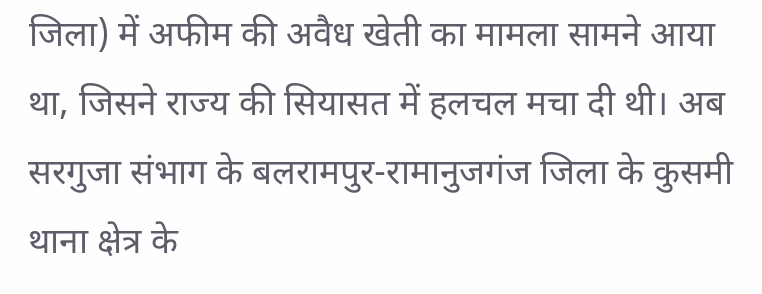जिला) में अफीम की अवैध खेती का मामला सामने आया था, जिसने राज्य की सियासत में हलचल मचा दी थी। अब सरगुजा संभाग के बलरामपुर-रामानुजगंज जिला के कुसमी थाना क्षेत्र के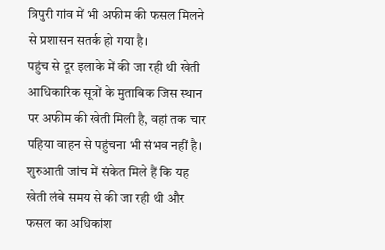त्रिपुरी गांव में भी अफीम की फसल मिलने से प्रशासन सतर्क हो गया है।
पहुंच से दूर इलाके में की जा रही थी खेती
आधिकारिक सूत्रों के मुताबिक जिस स्थान पर अफीम की खेती मिली है, वहां तक चार पहिया वाहन से पहुंचना भी संभव नहीं है। शुरुआती जांच में संकेत मिले हैं कि यह खेती लंबे समय से की जा रही थी और फसल का अधिकांश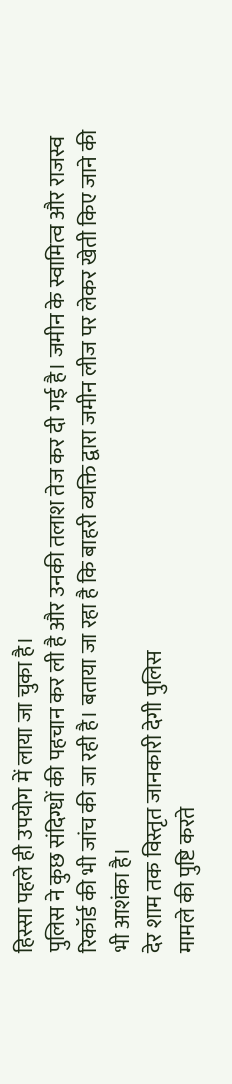हिस्सा पहले ही उपयोग में लाया जा चुका है।
पुलिस ने कुछ संदिग्धों की पहचान कर ली है और उनकी तलाश तेज कर दी गई है। जमीन के स्वामित्व और राजस्व रिकॉर्ड की भी जांच की जा रही है। बताया जा रहा है कि बाहरी व्यक्ति द्वारा जमीन लीज पर लेकर खेती किए जाने की भी आशंका है।
देर शाम तक विस्तृत जानकारी देगी पुलिस
मामले की पुष्टि करते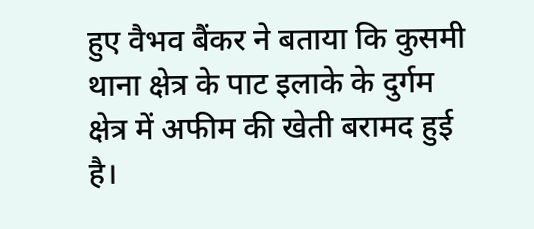हुए वैभव बैंकर ने बताया कि कुसमी थाना क्षेत्र के पाट इलाके के दुर्गम क्षेत्र में अफीम की खेती बरामद हुई है।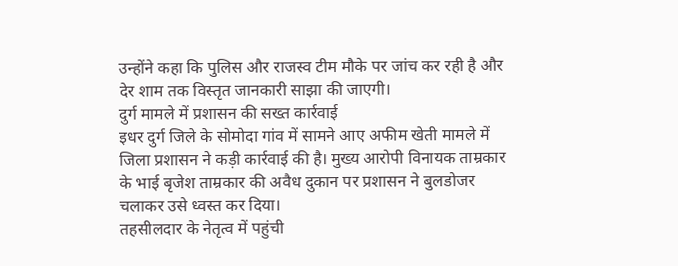उन्होंने कहा कि पुलिस और राजस्व टीम मौके पर जांच कर रही है और देर शाम तक विस्तृत जानकारी साझा की जाएगी।
दुर्ग मामले में प्रशासन की सख्त कार्रवाई
इधर दुर्ग जिले के सोमोदा गांव में सामने आए अफीम खेती मामले में जिला प्रशासन ने कड़ी कार्रवाई की है। मुख्य आरोपी विनायक ताम्रकार के भाई बृजेश ताम्रकार की अवैध दुकान पर प्रशासन ने बुलडोजर चलाकर उसे ध्वस्त कर दिया।
तहसीलदार के नेतृत्व में पहुंची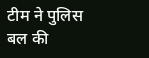टीम ने पुलिस बल की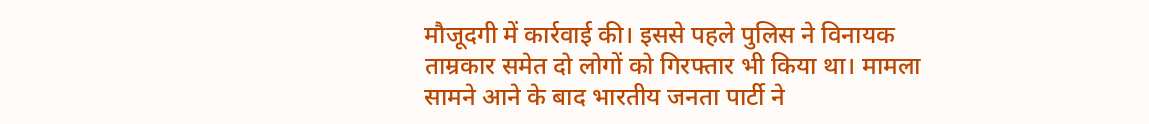मौजूदगी में कार्रवाई की। इससे पहले पुलिस ने विनायक ताम्रकार समेत दो लोगों को गिरफ्तार भी किया था। मामला सामने आने के बाद भारतीय जनता पार्टी ने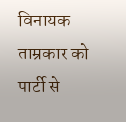विनायक ताम्रकार को पार्टी से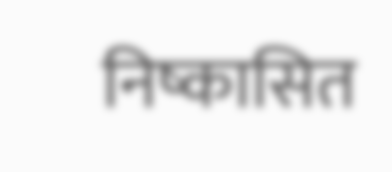निष्कासित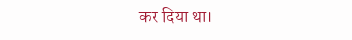कर दिया था।